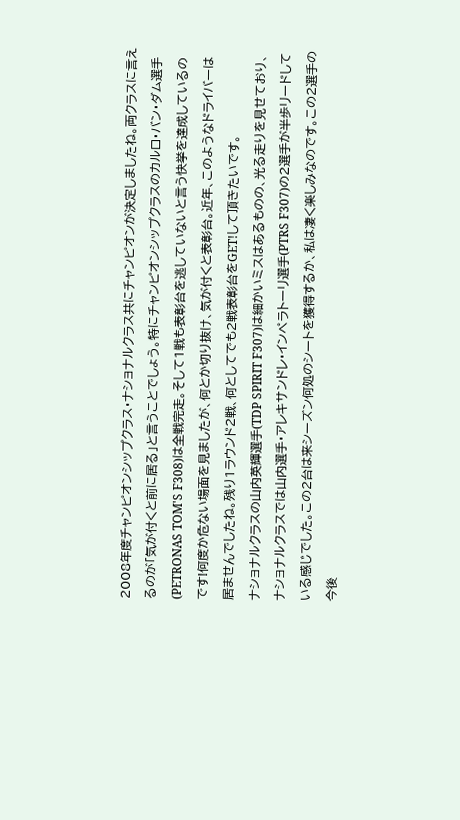2008年度チャンピオンシップクラス・ナショナルクラス共にチャンピオンが決定しましたね。両クラスに言えるのが「気が付くと前に居る」と言うことでしょう。特にチャンピオンシップクラスのカルロ・バン・ダム選手(PETRONAS TOM'S F308)は全戦完走。そして1戦も表彰台を逃していないと言う快挙を達成しているのです!何度か危ない場面を見ましたが、何とか切り抜け、気が付くと表彰台。近年、このようなドライバーは居ませんでしたね。残り1ラウンド2戦、何としてでも2戦表彰台をGET!して頂きたいです。
ナショナルクラスの山内英輝選手(TDP SPIRIT F307)は細かいミスはあるものの、光る走りを見せており、ナショナルクラスでは山内選手・アレキサンドレ・インペラトーリ選手(PTRS F307)の2選手が半歩リードしている感じでした。この2台は来シーズン何処のシートを獲得するか、私は凄く楽しみなのです。この2選手の今後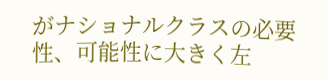がナショナルクラスの必要性、可能性に大きく左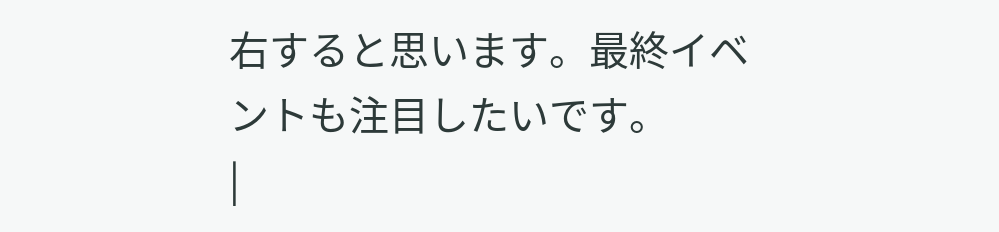右すると思います。最終イベントも注目したいです。
|